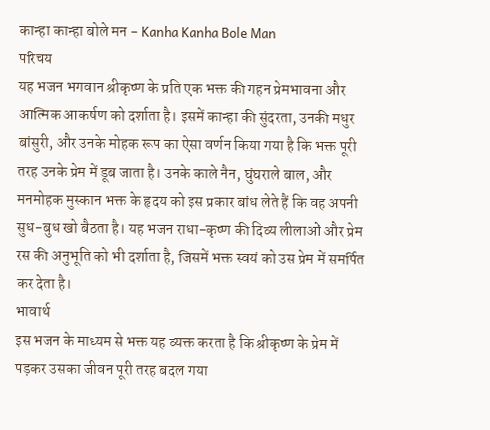कान्हा कान्हा बोले मन - Kanha Kanha Bole Man
परिचय
यह भजन भगवान श्रीकृष्ण के प्रति एक भक्त की गहन प्रेमभावना और आत्मिक आकर्षण को दर्शाता है। इसमें कान्हा की सुंदरता, उनकी मधुर बांसुरी, और उनके मोहक रूप का ऐसा वर्णन किया गया है कि भक्त पूरी तरह उनके प्रेम में डूब जाता है। उनके काले नैन, घुंघराले बाल, और मनमोहक मुस्कान भक्त के हृदय को इस प्रकार बांध लेते हैं कि वह अपनी सुध-बुध खो बैठता है। यह भजन राधा-कृष्ण की दिव्य लीलाओं और प्रेम रस की अनुभूति को भी दर्शाता है, जिसमें भक्त स्वयं को उस प्रेम में समर्पित कर देता है।
भावार्थ
इस भजन के माध्यम से भक्त यह व्यक्त करता है कि श्रीकृष्ण के प्रेम में पड़कर उसका जीवन पूरी तरह बदल गया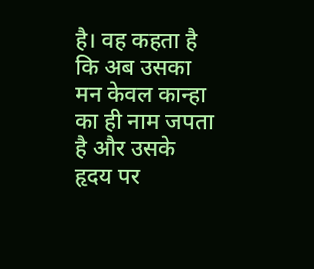है। वह कहता है कि अब उसका मन केवल कान्हा का ही नाम जपता है और उसके हृदय पर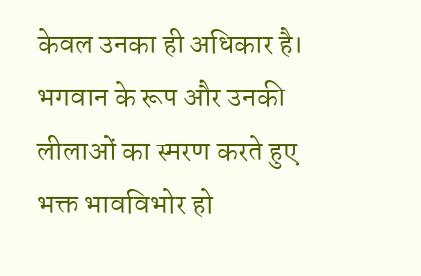केवल उनका ही अधिकार है। भगवान के रूप और उनकी लीलाओं का स्मरण करते हुए भक्त भावविभोर हो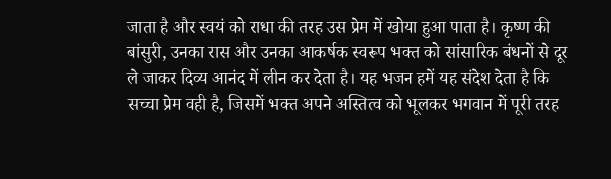जाता है और स्वयं को राधा की तरह उस प्रेम में खोया हुआ पाता है। कृष्ण की बांसुरी, उनका रास और उनका आकर्षक स्वरूप भक्त को सांसारिक बंधनों से दूर ले जाकर दिव्य आनंद में लीन कर देता है। यह भजन हमें यह संदेश देता है कि सच्चा प्रेम वही है, जिसमें भक्त अपने अस्तित्व को भूलकर भगवान में पूरी तरह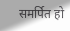समर्पित हो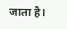जाता है।